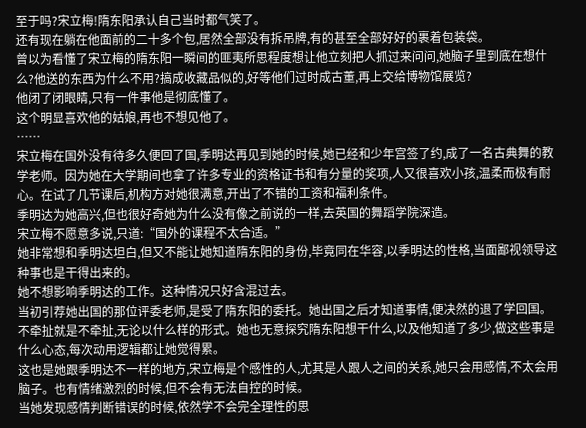至于吗?宋立梅!隋东阳承认自己当时都气笑了。
还有现在躺在他面前的二十多个包,居然全部没有拆吊牌,有的甚至全部好好的裹着包装袋。
曾以为看懂了宋立梅的隋东阳一瞬间的匪夷所思程度想让他立刻把人抓过来问问,她脑子里到底在想什么?他送的东西为什么不用?搞成收藏品似的,好等他们过时成古董,再上交给博物馆展览?
他闭了闭眼睛,只有一件事他是彻底懂了。
这个明显喜欢他的姑娘,再也不想见他了。
……
宋立梅在国外没有待多久便回了国,季明达再见到她的时候,她已经和少年宫签了约,成了一名古典舞的教学老师。因为她在大学期间也拿了许多专业的资格证书和有分量的奖项,人又很喜欢小孩,温柔而极有耐心。在试了几节课后,机构方对她很满意,开出了不错的工资和福利条件。
季明达为她高兴,但也很好奇她为什么没有像之前说的一样,去英国的舞蹈学院深造。
宋立梅不愿意多说,只道:“国外的课程不太合适。”
她非常想和季明达坦白,但又不能让她知道隋东阳的身份,毕竟同在华容,以季明达的性格,当面鄙视领导这种事也是干得出来的。
她不想影响季明达的工作。这种情况只好含混过去。
当初引荐她出国的那位评委老师,是受了隋东阳的委托。她出国之后才知道事情,便决然的退了学回国。
不牵扯就是不牵扯,无论以什么样的形式。她也无意探究隋东阳想干什么,以及他知道了多少,做这些事是什么心态,每次动用逻辑都让她觉得累。
这也是她跟季明达不一样的地方,宋立梅是个感性的人,尤其是人跟人之间的关系,她只会用感情,不太会用脑子。也有情绪激烈的时候,但不会有无法自控的时候。
当她发现感情判断错误的时候,依然学不会完全理性的思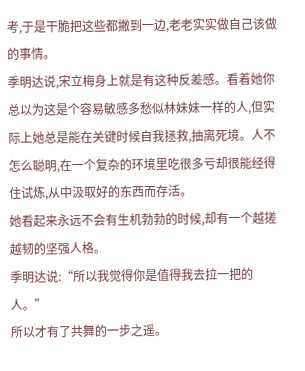考,于是干脆把这些都撇到一边,老老实实做自己该做的事情。
季明达说,宋立梅身上就是有这种反差感。看着她你总以为这是个容易敏感多愁似林妹妹一样的人,但实际上她总是能在关键时候自我拯救,抽离死境。人不怎么聪明,在一个复杂的环境里吃很多亏却很能经得住试炼,从中汲取好的东西而存活。
她看起来永远不会有生机勃勃的时候,却有一个越搓越韧的坚强人格。
季明达说:“所以我觉得你是值得我去拉一把的人。”
所以才有了共舞的一步之遥。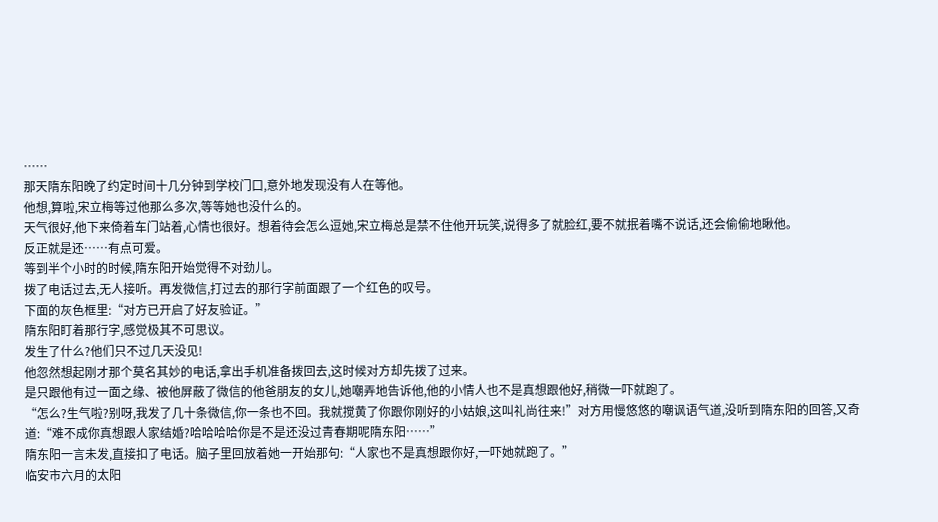……
那天隋东阳晚了约定时间十几分钟到学校门口,意外地发现没有人在等他。
他想,算啦,宋立梅等过他那么多次,等等她也没什么的。
天气很好,他下来倚着车门站着,心情也很好。想着待会怎么逗她,宋立梅总是禁不住他开玩笑,说得多了就脸红,要不就抿着嘴不说话,还会偷偷地瞅他。
反正就是还……有点可爱。
等到半个小时的时候,隋东阳开始觉得不对劲儿。
拨了电话过去,无人接听。再发微信,打过去的那行字前面跟了一个红色的叹号。
下面的灰色框里:“对方已开启了好友验证。”
隋东阳盯着那行字,感觉极其不可思议。
发生了什么?他们只不过几天没见!
他忽然想起刚才那个莫名其妙的电话,拿出手机准备拨回去,这时候对方却先拨了过来。
是只跟他有过一面之缘、被他屏蔽了微信的他爸朋友的女儿,她嘲弄地告诉他,他的小情人也不是真想跟他好,稍微一吓就跑了。
“怎么?生气啦?别呀,我发了几十条微信,你一条也不回。我就搅黄了你跟你刚好的小姑娘,这叫礼尚往来!”对方用慢悠悠的嘲讽语气道,没听到隋东阳的回答,又奇道:“难不成你真想跟人家结婚?哈哈哈哈你是不是还没过青春期呢隋东阳……”
隋东阳一言未发,直接扣了电话。脑子里回放着她一开始那句:“人家也不是真想跟你好,一吓她就跑了。”
临安市六月的太阳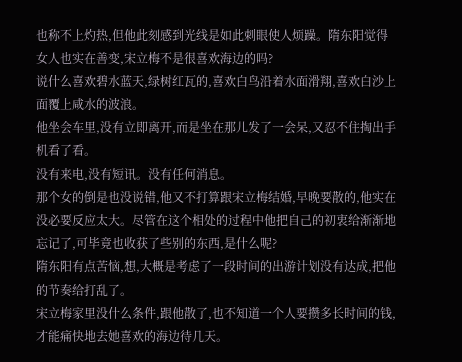也称不上灼热,但他此刻感到光线是如此刺眼使人烦躁。隋东阳觉得女人也实在善变,宋立梅不是很喜欢海边的吗?
说什么喜欢碧水蓝天,绿树红瓦的,喜欢白鸟沿着水面滑翔,喜欢白沙上面覆上咸水的波浪。
他坐会车里,没有立即离开,而是坐在那儿发了一会呆,又忍不住掏出手机看了看。
没有来电,没有短讯。没有任何消息。
那个女的倒是也没说错,他又不打算跟宋立梅结婚,早晚要散的,他实在没必要反应太大。尽管在这个相处的过程中他把自己的初衷给渐渐地忘记了,可毕竟也收获了些别的东西,是什么呢?
隋东阳有点苦恼,想,大概是考虑了一段时间的出游计划没有达成,把他的节奏给打乱了。
宋立梅家里没什么条件,跟他散了,也不知道一个人要攒多长时间的钱,才能痛快地去她喜欢的海边待几天。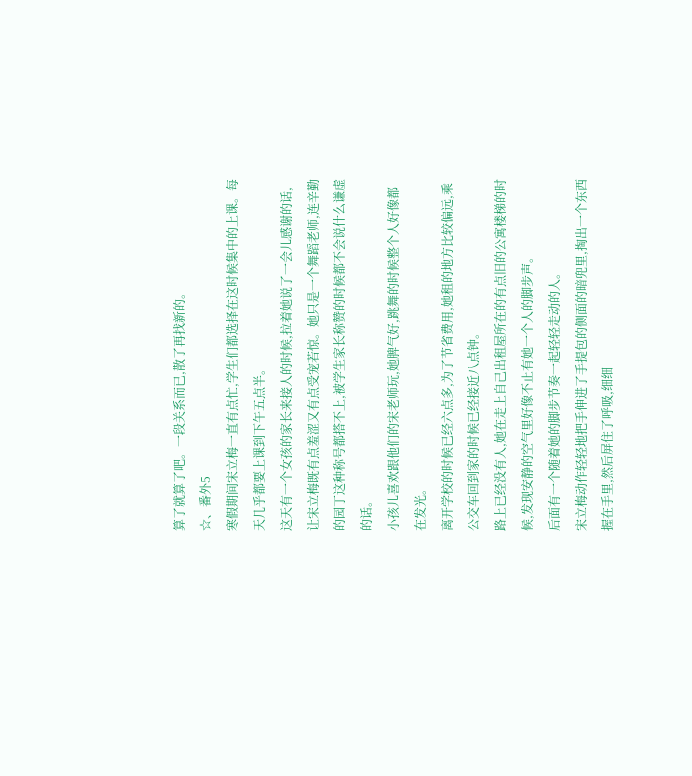算了就算了吧。一段关系而已,散了再找新的。
☆、番外5
寒假期间宋立梅一直有点忙,学生们都选择在这时候集中的上课。每天几乎都要上课到下午五点半。
这天有一个女孩的家长来接人的时候,拉着她说了一会儿感谢的话,让宋立梅既有点羞涩又有点受宠若惊。她只是一个舞蹈老师,连辛勤的园丁这种称号都搭不上,被学生家长称赞的时候都不会说什么谦虚的话。
小孩儿喜欢跟他们的宋老师玩,她脾气好,跳舞的时候整个人好像都在发光。
离开学校的时候已经六点多,为了节省费用,她租的地方比较偏远,乘公交车回到家的时候已经接近八点钟。
路上已经没有人,她在走上自己出租屋所在的有点旧的公寓楼梯的时候,发现安静的空气里好像不止有她一个人的脚步声。
后面有一个随着她的脚步节奏一起轻轻走动的人。
宋立梅动作轻轻地把手伸进了手提包的侧面的暗兜里,掏出一个东西握在手里,然后屏住了呼吸,细细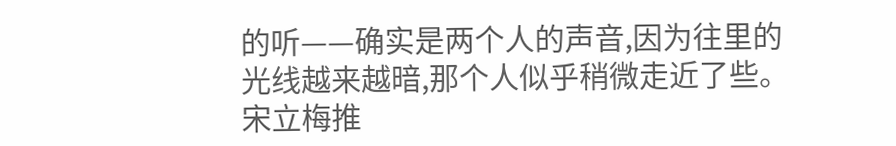的听——确实是两个人的声音,因为往里的光线越来越暗,那个人似乎稍微走近了些。
宋立梅推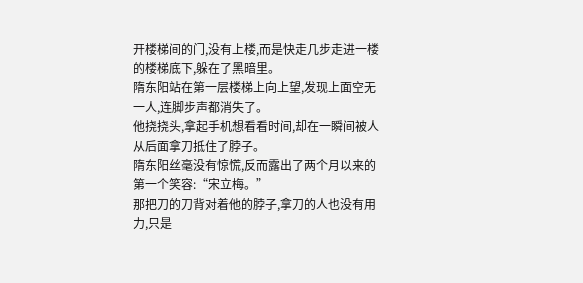开楼梯间的门,没有上楼,而是快走几步走进一楼的楼梯底下,躲在了黑暗里。
隋东阳站在第一层楼梯上向上望,发现上面空无一人,连脚步声都消失了。
他挠挠头,拿起手机想看看时间,却在一瞬间被人从后面拿刀抵住了脖子。
隋东阳丝毫没有惊慌,反而露出了两个月以来的第一个笑容:“宋立梅。”
那把刀的刀背对着他的脖子,拿刀的人也没有用力,只是